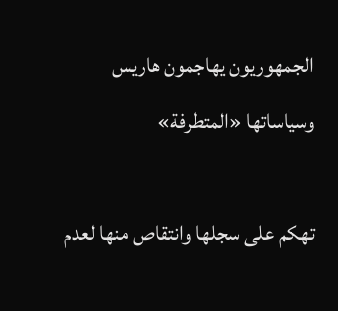الجمهوريون يهاجمون هاريس وسياساتها «المتطرفة»

تهكم على سجلها وانتقاص منها لعدم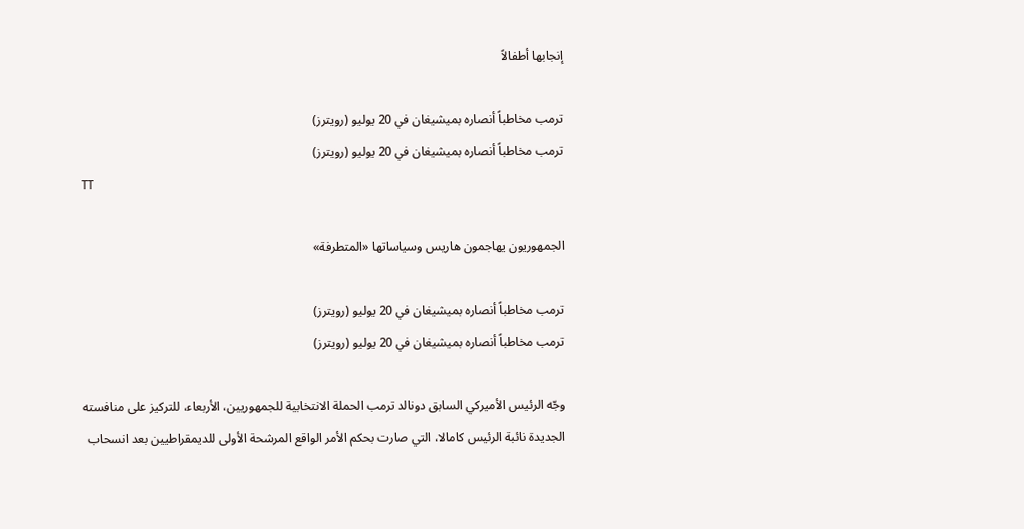إنجابها أطفالاً

ترمب مخاطباً أنصاره بميشيغان في 20 يوليو (رويترز)
ترمب مخاطباً أنصاره بميشيغان في 20 يوليو (رويترز)
TT

الجمهوريون يهاجمون هاريس وسياساتها «المتطرفة»

ترمب مخاطباً أنصاره بميشيغان في 20 يوليو (رويترز)
ترمب مخاطباً أنصاره بميشيغان في 20 يوليو (رويترز)

وجّه الرئيس الأميركي السابق دونالد ترمب الحملة الانتخابية للجمهوريين، الأربعاء، للتركيز على منافسته الجديدة نائبة الرئيس كامالا، التي صارت بحكم الأمر الواقع المرشحة الأولى للديمقراطيين بعد انسحاب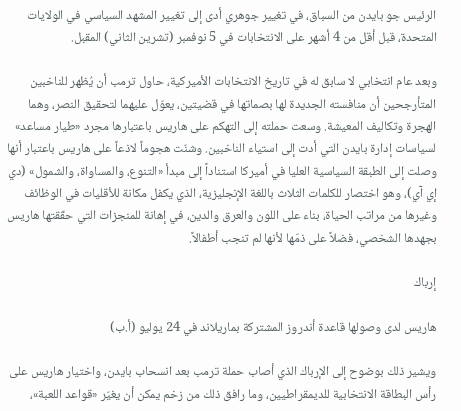الرئيس جو بايدن من السباق، في تغيير جوهري أدى إلى تغيير المشهد السياسي في الولايات المتحدة، قبل أقل من 4 أشهر على الانتخابات في 5 نوفمبر (تشرين الثاني) المقبل.

وبعد عام انتخابي لا سابق له في تاريخ الانتخابات الأميركية، حاول ترمب أن يُظهر للناخبين المتأرجحين أن منافسته الجديدة لها بصماتها في قضيتين، يعوّل عليهما لتحقيق النصر، وهما الهجرة وتكاليف المعيشة. وسعت حملته إلى التهكم على هاريس باعتبارها مجرد «طيار مساعد» لسياسات إدارة بايدن التي أدت إلى استياء الناخبين. وشنّت هجوماً لاذعاً على هاريس باعتبار أنها وصلت إلى الطبقة السياسية العليا في أميركا استناداً إلى مبدأ «التنوع، والمساواة، والشمول» (دي إي آي)، وهو اختصار للكلمات الثلاث باللغة الإنجليزية، الذي يكفل مكانة للأقليات في الوظائف وغيرها من مراتب الحياة، بناء على اللون والعرق والدين، في إهانة للمنجزات التي حقّقتها هاريس بجهدها الشخصي، فضلاً على ذمّها لأنها لم تنجب أطفالاً.

إرباك

هاريس لدى وصولها قاعدة أندروز المشتركة بماريلاند في 24 يوليو (أ.ب)

ويشير ذلك بوضوح إلى الإرباك الذي أصاب حملة ترمب بعد انسحاب بايدن، واختيار هاريس على رأس البطاقة الانتخابية للديمقراطيين، وما رافق ذلك من زخم يمكن أن يغيّر «قواعد اللعبة»،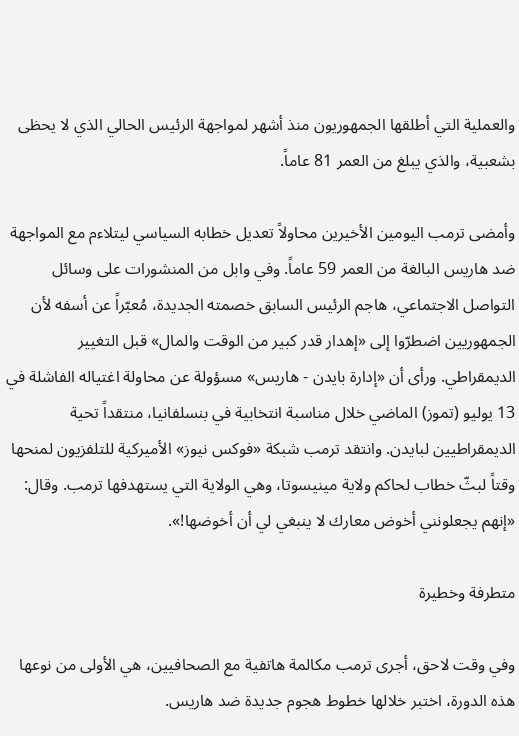والعملية التي أطلقها الجمهوريون منذ أشهر لمواجهة الرئيس الحالي الذي لا يحظى بشعبية، والذي يبلغ من العمر 81 عاماً.

وأمضى ترمب اليومين الأخيرين محاولاً تعديل خطابه السياسي ليتلاءم مع المواجهة ضد هاريس البالغة من العمر 59 عاماً. وفي وابل من المنشورات على وسائل التواصل الاجتماعي، هاجم الرئيس السابق خصمته الجديدة، مُعبّراً عن أسفه لأن الجمهوريين اضطرّوا إلى «إهدار قدر كبير من الوقت والمال» قبل التغيير الديمقراطي. ورأى أن «إدارة بايدن - هاريس» مسؤولة عن محاولة اغتياله الفاشلة في 13 يوليو (تموز) الماضي خلال مناسبة انتخابية في بنسلفانيا، منتقداً تحية الديمقراطيين لبايدن. وانتقد ترمب شبكة «فوكس نيوز» الأميركية للتلفزيون لمنحها وقتاً لبثّ خطاب لحاكم ولاية مينيسوتا، وهي الولاية التي يستهدفها ترمب. وقال: «إنهم يجعلونني أخوض معارك لا ينبغي لي أن أخوضها!».

متطرفة وخطيرة

وفي وقت لاحق، أجرى ترمب مكالمة هاتفية مع الصحافيين، هي الأولى من نوعها هذه الدورة، اختبر خلالها خطوط هجوم جديدة ضد هاريس.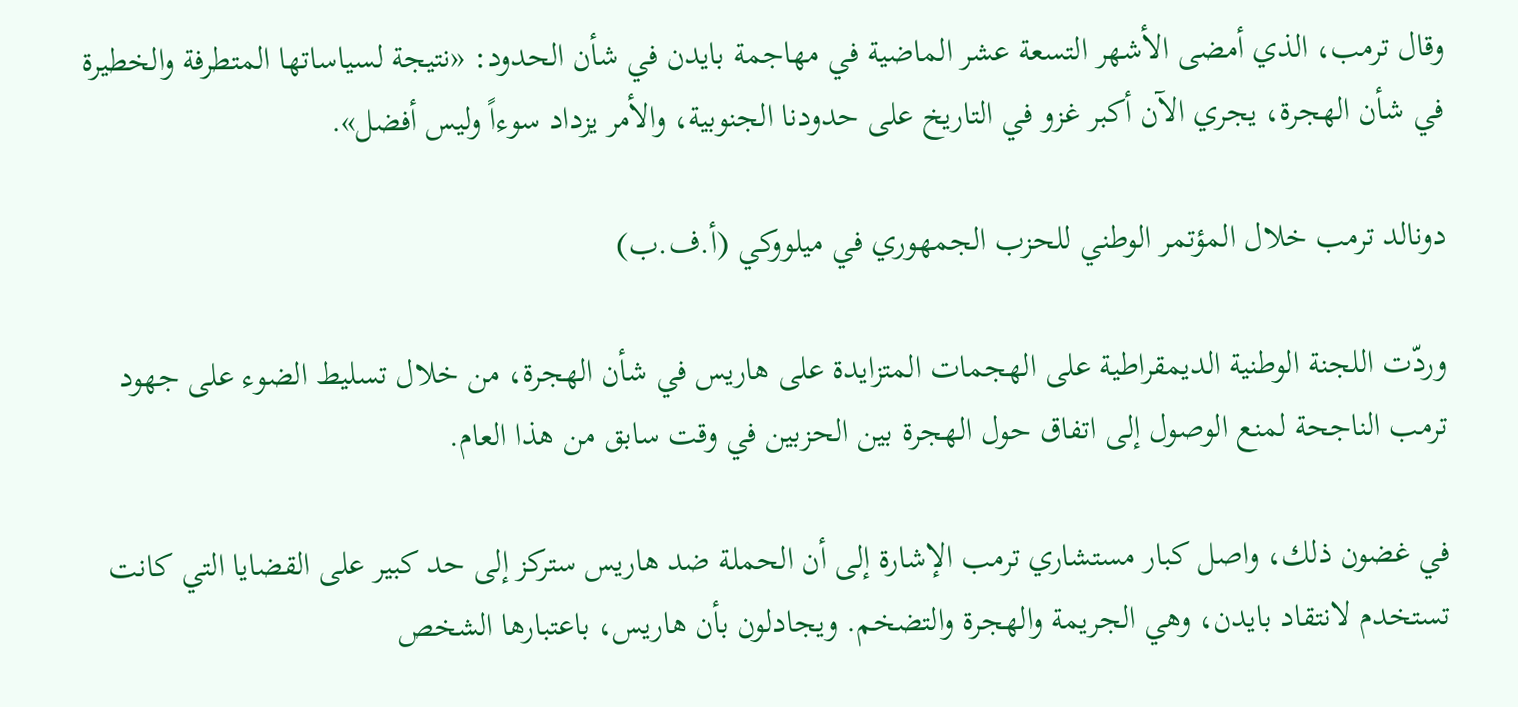وقال ترمب، الذي أمضى الأشهر التسعة عشر الماضية في مهاجمة بايدن في شأن الحدود: «نتيجة لسياساتها المتطرفة والخطيرة في شأن الهجرة، يجري الآن أكبر غزو في التاريخ على حدودنا الجنوبية، والأمر يزداد سوءاً وليس أفضل».

دونالد ترمب خلال المؤتمر الوطني للحزب الجمهوري في ميلووكي (أ.ف.ب)

وردّت اللجنة الوطنية الديمقراطية على الهجمات المتزايدة على هاريس في شأن الهجرة، من خلال تسليط الضوء على جهود ترمب الناجحة لمنع الوصول إلى اتفاق حول الهجرة بين الحزبين في وقت سابق من هذا العام.

في غضون ذلك، واصل كبار مستشاري ترمب الإشارة إلى أن الحملة ضد هاريس ستركز إلى حد كبير على القضايا التي كانت تستخدم لانتقاد بايدن، وهي الجريمة والهجرة والتضخم. ويجادلون بأن هاريس، باعتبارها الشخص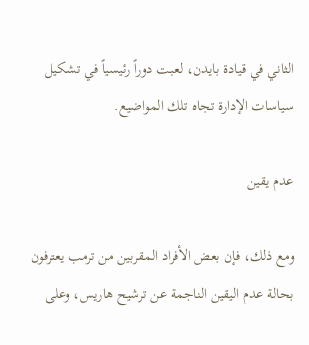الثاني في قيادة بايدن، لعبت دوراً رئيسياً في تشكيل سياسات الإدارة تجاه تلك المواضيع.

عدم يقين

ومع ذلك، فإن بعض الأفراد المقربين من ترمب يعترفون بحالة عدم اليقين الناجمة عن ترشيح هاريس، وعلى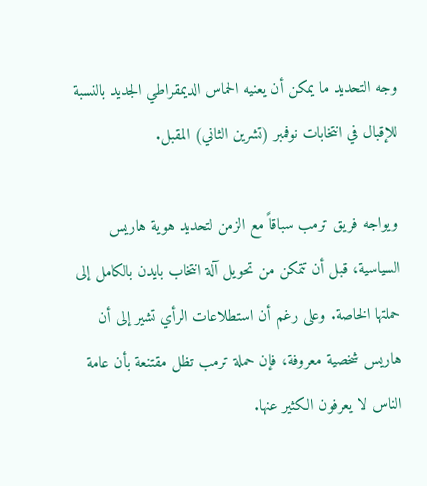وجه التحديد ما يمكن أن يعنيه الحماس الديمقراطي الجديد بالنسبة للإقبال في انتخابات نوفمبر (تشرين الثاني) المقبل.

ويواجه فريق ترمب سباقاً مع الزمن لتحديد هوية هاريس السياسية، قبل أن تتمكن من تحويل آلة انتخاب بايدن بالكامل إلى حملتها الخاصة. وعلى رغم أن استطلاعات الرأي تشير إلى أن هاريس شخصية معروفة، فإن حملة ترمب تظل مقتنعة بأن عامة الناس لا يعرفون الكثير عنها.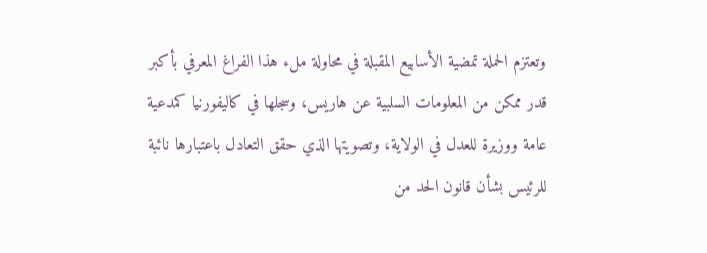وتعتزم الحملة تمضية الأسابيع المقبلة في محاولة ملء هذا الفراغ المعرفي بأكبر قدر ممكن من المعلومات السلبية عن هاريس، وسجلها في كاليفورنيا كمدعية عامة ووزيرة للعدل في الولاية، وتصويتها الذي حقق التعادل باعتبارها نائبة للرئيس بشأن قانون الحد من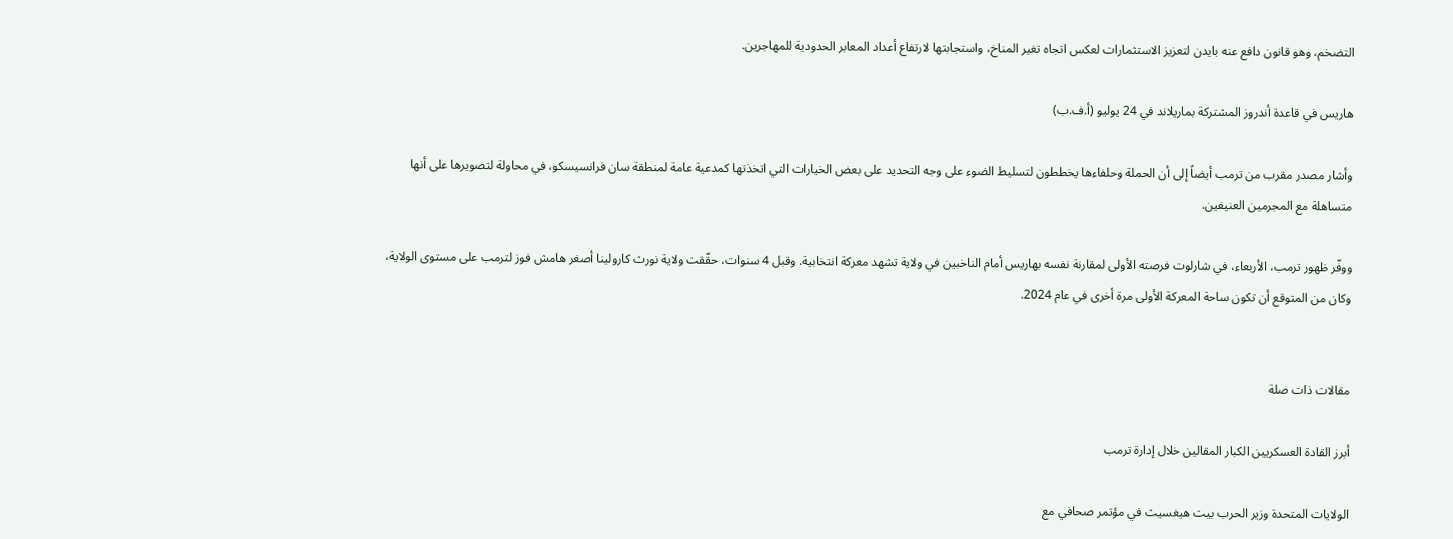التضخم، وهو قانون دافع عنه بايدن لتعزيز الاستثمارات لعكس اتجاه تغير المناخ، واستجابتها لارتفاع أعداد المعابر الحدودية للمهاجرين.

هاريس في قاعدة أندروز المشتركة بماريلاند في 24 يوليو (أ.ف.ب)

وأشار مصدر مقرب من ترمب أيضاً إلى أن الحملة وحلفاءها يخططون لتسليط الضوء على وجه التحديد على بعض الخيارات التي اتخذتها كمدعية عامة لمنطقة سان فرانسيسكو، في محاولة لتصويرها على أنها متساهلة مع المجرمين العنيفين.

ووفّر ظهور ترمب، الأربعاء، في شارلوت فرصته الأولى لمقارنة نفسه بهاريس أمام الناخبين في ولاية تشهد معركة انتخابية. وقبل 4 سنوات، حقّقت ولاية نورث كارولينا أصغر هامش فوز لترمب على مستوى الولاية، وكان من المتوقع أن تكون ساحة المعركة الأولى مرة أخرى في عام 2024.


مقالات ذات صلة

أبرز القادة العسكريين الكبار المقالين خلال إدارة ترمب

الولايات المتحدة وزير الحرب بيت هيغسيث في مؤتمر صحافي مع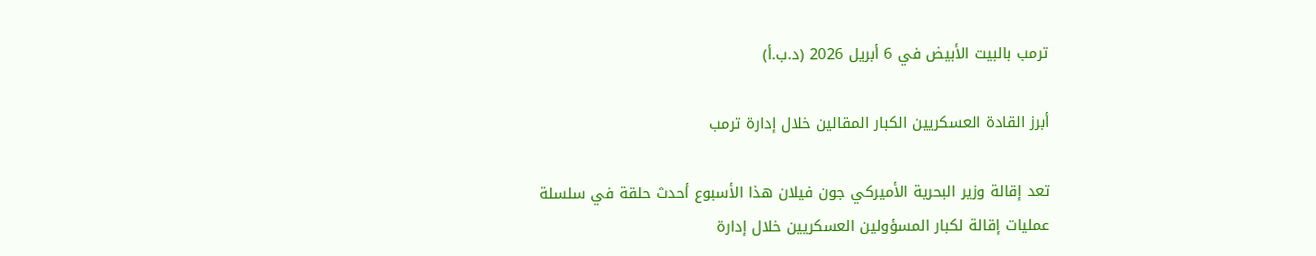ترمب بالبيت الأبيض في 6 أبريل 2026 (د.ب.أ)

أبرز القادة العسكريين الكبار المقالين خلال إدارة ترمب

تعد إقالة وزير البحرية الأميركي جون ‌فيلان هذا الأسبوع أحدث حلقة في سلسلة عمليات إقالة لكبار المسؤولين العسكريين خلال إدارة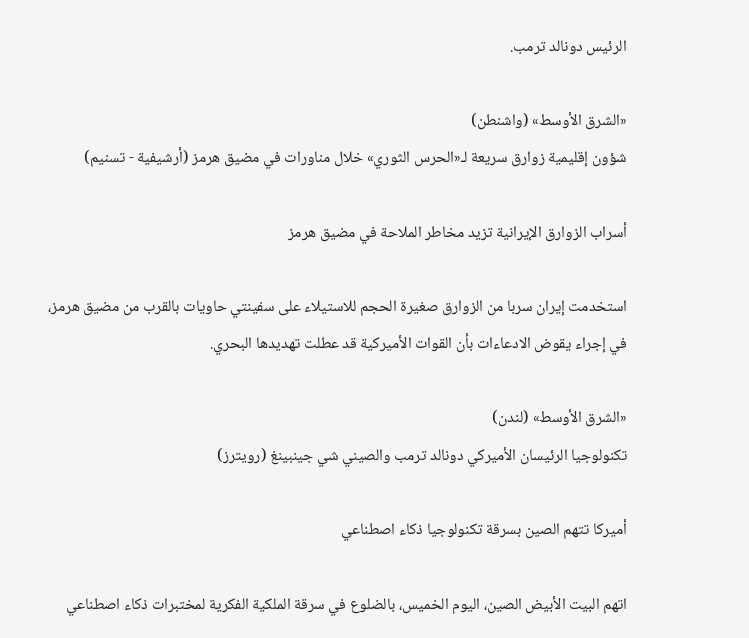الرئيس دونالد ترمب.

«الشرق الأوسط» (واشنطن)
شؤون إقليمية زوارق سريعة لـ«الحرس الثوري» خلال مناورات في مضيق هرمز (أرشيفية - تسنيم)

أسراب الزوارق الإيرانية تزيد مخاطر الملاحة في مضيق هرمز

استخدمت إيران سربا من الزوارق صغيرة الحجم للاستيلاء على سفينتي حاويات بالقرب من مضيق هرمز، في إجراء يقوض الادعاءات بأن القوات الأميركية قد عطلت تهديدها البحري.

«الشرق الأوسط» (لندن)
تكنولوجيا الرئيسان الأميركي دونالد ترمب والصيني شي جينبينغ (رويترز)

أميركا تتهم الصين بسرقة تكنولوجيا ذكاء اصطناعي

اتهم البيت الأبيض الصين، اليوم الخميس، بالضلوع في سرقة الملكية الفكرية لمختبرات ذكاء اصطناعي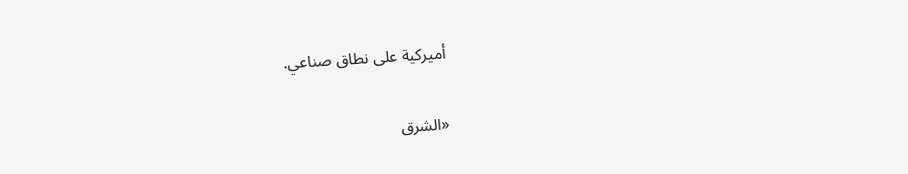أميركية على نطاق صناعي.

«الشرق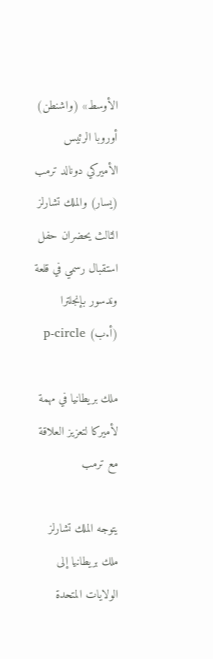الأوسط» (واشنطن)
أوروبا الرئيس الأميركي دونالد ترمب (يسار) والملك تشارلز الثالث يحضران حفل استقبال رسمي في قلعة وندسور بإنجلترا (أ.ب) p-circle

ملك بريطانيا في مهمة لأميركا لتعزيز العلاقة مع ترمب

يتوجه الملك تشارلز ملك بريطانيا إلى الولايات المتحدة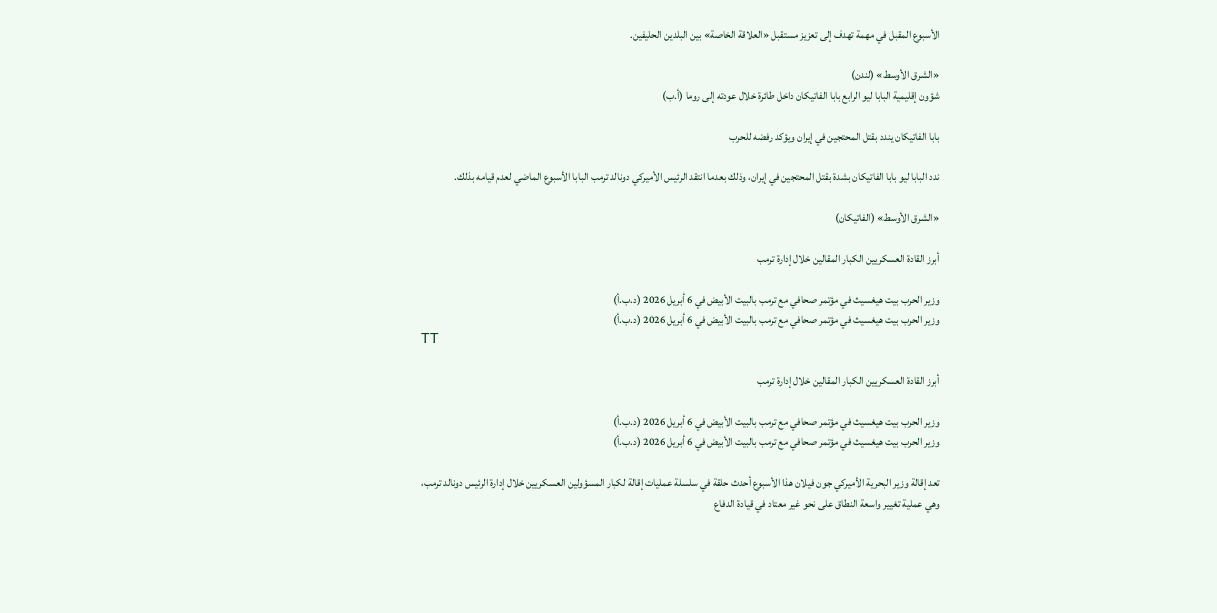الأسبوع ‌المقبل في مهمة تهدف إلى تعزيز مستقبل «العلاقة الخاصة» بين البلدين الحليفين.

«الشرق الأوسط» (لندن)
شؤون إقليمية البابا ليو الرابع بابا الفاتيكان داخل طائرة خلال عودته إلى روما (أ.ب)

بابا الفاتيكان يندد بقتل المحتجين في إيران ويؤكد رفضه للحرب

ندد البابا ليو بابا الفاتيكان بشدة بقتل المحتجين في إيران، وذلك بعدما انتقد الرئيس الأميركي دونالد ترمب البابا الأسبوع الماضي لعدم قيامه بذلك.

«الشرق الأوسط» (الفاتيكان)

أبرز القادة العسكريين الكبار المقالين خلال إدارة ترمب

وزير الحرب بيت هيغسيث في مؤتمر صحافي مع ترمب بالبيت الأبيض في 6 أبريل 2026 (د.ب.أ)
وزير الحرب بيت هيغسيث في مؤتمر صحافي مع ترمب بالبيت الأبيض في 6 أبريل 2026 (د.ب.أ)
TT

أبرز القادة العسكريين الكبار المقالين خلال إدارة ترمب

وزير الحرب بيت هيغسيث في مؤتمر صحافي مع ترمب بالبيت الأبيض في 6 أبريل 2026 (د.ب.أ)
وزير الحرب بيت هيغسيث في مؤتمر صحافي مع ترمب بالبيت الأبيض في 6 أبريل 2026 (د.ب.أ)

تعد إقالة وزير البحرية الأميركي جون ‌فيلان هذا الأسبوع أحدث حلقة في سلسلة عمليات إقالة لكبار المسؤولين العسكريين خلال إدارة الرئيس دونالد ترمب، وهي عملية تغيير واسعة النطاق على نحو غير معتاد في قيادة الدفاع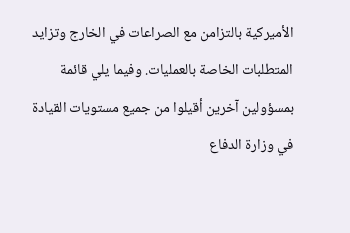الأميركية بالتزامن مع الصراعات في الخارج وتزايد المتطلبات الخاصة بالعمليات. وفيما يلي قائمة بمسؤولين آخرين أقيلوا من جميع مستويات القيادة في وزارة الدفاع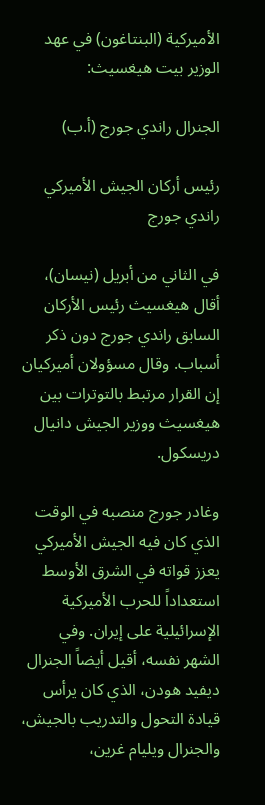الأميركية (البنتاغون) في عهد الوزير بيت هيغسيث:

الجنرال راندي جورج (أ.ب)

رئيس أركان الجيش الأميركي راندي جورج

في الثاني من أبريل (نيسان)، أقال هيغسيث رئيس الأركان السابق راندي جورج دون ذكر أسباب. وقال مسؤولان أميركيان إن القرار مرتبط بالتوترات بين هيغسيث ووزير الجيش دانيال دريسكول.

وغادر ‌جورج منصبه في ‌الوقت الذي كان فيه الجيش الأميركي يعزز قواته ‌في الشرق الأوسط استعداداً للحرب الأميركية الإسرائيلية على إيران. وفي الشهر نفسه، أقيل أيضاً الجنرال ديفيد هودن، الذي كان يرأس قيادة التحول والتدريب بالجيش، والجنرال ويليام غرين،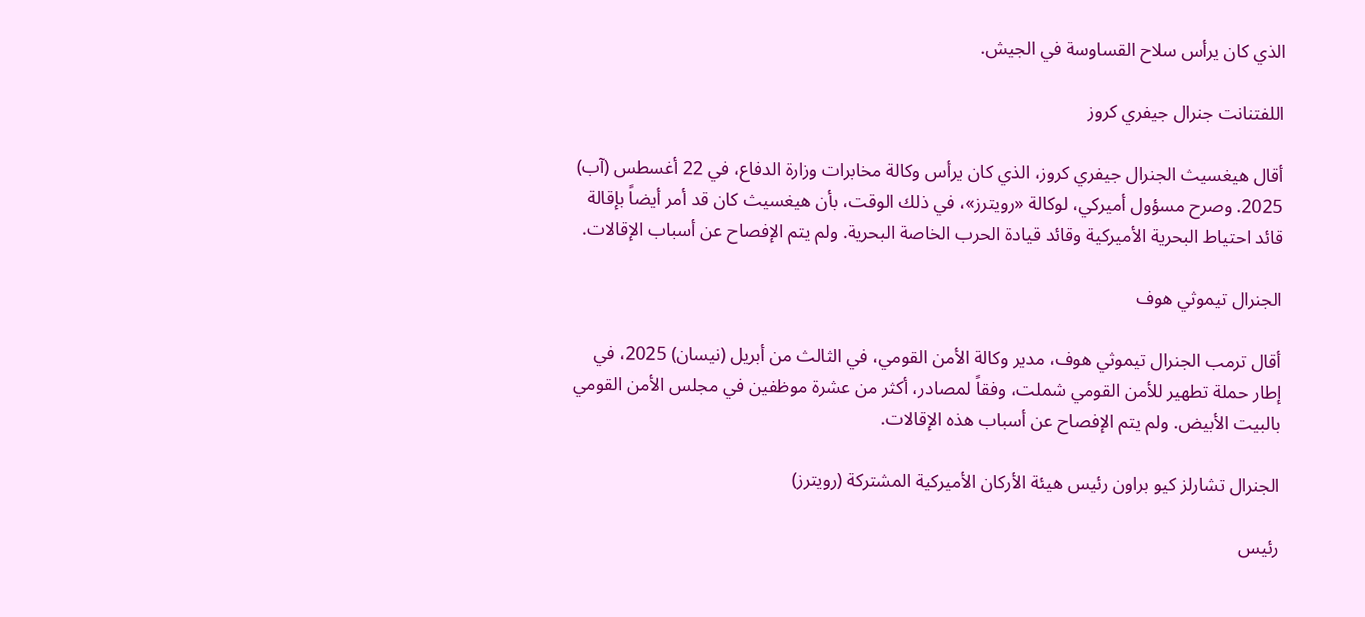الذي كان يرأس سلاح القساوسة في الجيش.

اللفتنانت جنرال جيفري كروز

أقال هيغسيث الجنرال جيفري كروز، الذي كان يرأس وكالة مخابرات وزارة الدفاع، في 22 أغسطس (آب) 2025. وصرح مسؤول أميركي، لوكالة «رويترز»، في ذلك الوقت، بأن هيغسيث كان قد أمر أيضاً بإقالة قائد ‌احتياط البحرية الأميركية وقائد قيادة الحرب ‌الخاصة البحرية. ولم يتم الإفصاح عن أسباب الإقالات.

الجنرال تيموثي هوف

أقال ترمب الجنرال ‌تيموثي هوف، مدير وكالة الأمن القومي، في الثالث من أبريل (نيسان) 2025، في إطار حملة تطهير للأمن القومي شملت، وفقاً لمصادر، أكثر من عشرة موظفين في مجلس الأمن القومي بالبيت الأبيض. ولم يتم الإفصاح عن أسباب هذه الإقالات.

الجنرال تشارلز كيو براون رئيس هيئة الأركان الأميركية المشتركة (رويترز)

رئيس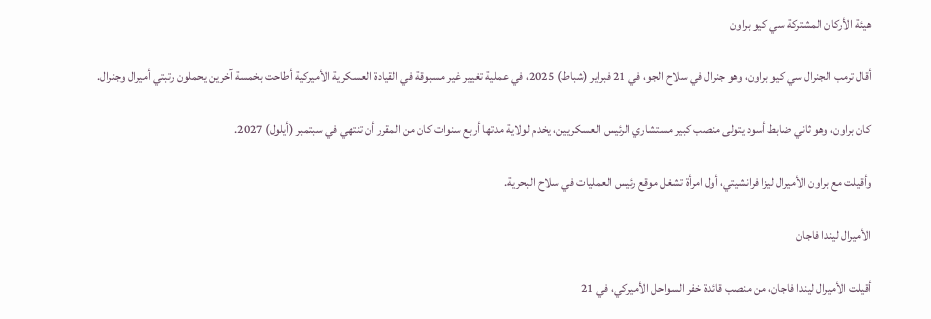هيئة الأركان المشتركة سي كيو براون

أقال ‌ترمب الجنرال سي كيو براون، وهو جنرال في سلاح الجو، في 21 فبراير (شباط) 2025، في عملية تغيير غير مسبوقة في القيادة العسكرية الأميركية أطاحت بخمسة آخرين يحملون رتبتي أميرال وجنرال.

كان براون، وهو ثاني ضابط أسود يتولى منصب كبير مستشاري الرئيس العسكريين، يخدم لولاية مدتها أربع سنوات كان من المقرر أن تنتهي في سبتمبر (أيلول) 2027.

وأقيلت مع براون الأميرال ليزا فرانشيتي، أول امرأة تشغل موقع رئيس العمليات في سلاح البحرية.

الأميرال ليندا فاجان

أقيلت الأميرال ليندا فاجان، من منصب قائدة خفر السواحل الأميركي، في 21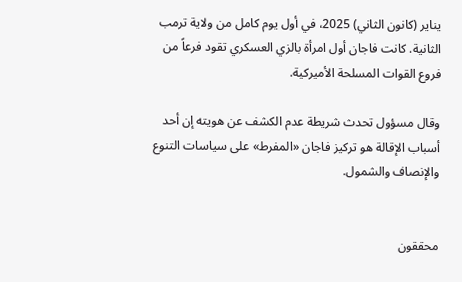يناير (كانون الثاني) 2025، في أول يوم كامل من ولاية ترمب الثانية. كانت فاجان أول امرأة بالزي العسكري تقود فرعاً من فروع القوات المسلحة الأميركية.

وقال مسؤول تحدث شريطة عدم الكشف عن هويته إن أحد أسباب الإقالة هو تركيز فاجان «المفرط» على سياسات التنوع والإنصاف والشمول.


محققون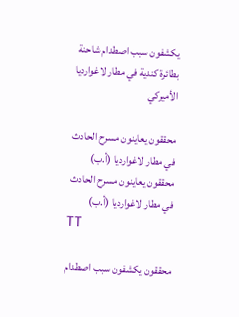يكشفون سبب اصطدام شاحنة بطائرة كندية في مطار لاغوارديا الأميركي

محققون يعاينون مسرح الحادث في مطار لاغوارديا (أ.ب)
محققون يعاينون مسرح الحادث في مطار لاغوارديا (أ.ب)
TT

محققون يكشفون سبب اصطدام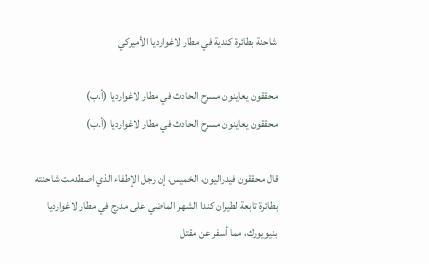شاحنة بطائرة كندية في مطار لاغوارديا الأميركي

محققون يعاينون مسرح الحادث في مطار لاغوارديا (أ.ب)
محققون يعاينون مسرح الحادث في مطار لاغوارديا (أ.ب)

قال محققون فيدراليون، الخميس، إن رجل الإطفاء الذي اصطدمت شاحنته بطائرة تابعة لطيران كندا الشهر الماضي على مدرج في مطار لاغوارديا بنيويورك، مما أسفر عن مقتل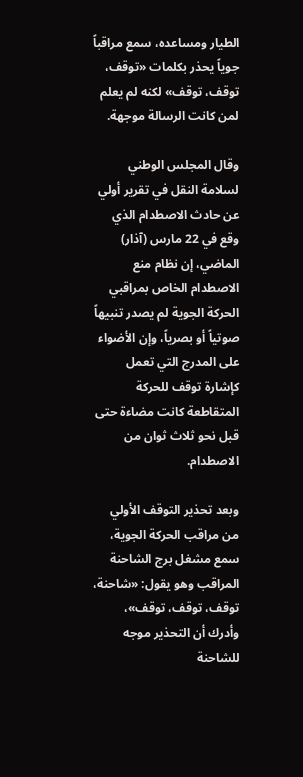الطيار ومساعده، سمع مراقباً جوياً يحذر بكلمات «توقف، توقف، توقف» لكنه لم يعلم لمن كانت الرسالة موجهة.

وقال المجلس الوطني لسلامة النقل في تقرير أولي عن حادث الاصطدام الذي وقع في 22 مارس (آذار) الماضي، إن نظام منع الاصطدام الخاص بمراقبي الحركة الجوية لم يصدر تنبيهاً صوتياً أو بصرياً، وإن الأضواء على المدرج التي تعمل كإشارة توقف للحركة المتقاطعة كانت مضاءة حتى قبل نحو ثلاث ثوان من الاصطدام.

وبعد تحذير التوقف الأولي من مراقب الحركة الجوية، سمع مشغل برج الشاحنة المراقب وهو يقول: «شاحنة، توقف، توقف، توقف»، وأدرك أن التحذير موجه للشاحنة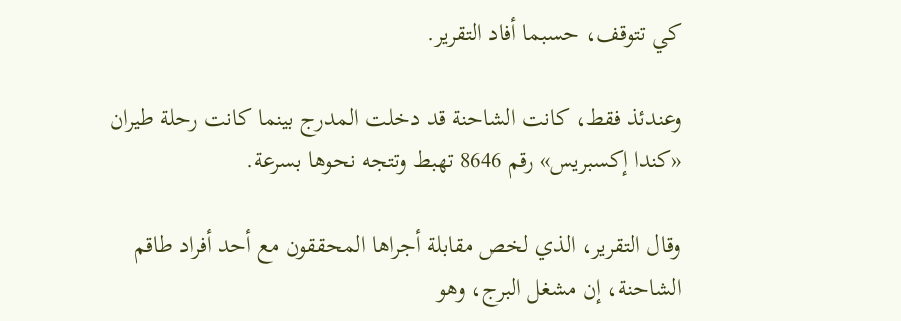كي تتوقف، حسبما أفاد التقرير.

وعندئذ فقط، كانت الشاحنة قد دخلت المدرج بينما كانت رحلة طيران «كندا إكسبريس» رقم 8646 تهبط وتتجه نحوها بسرعة.

وقال التقرير، الذي لخص مقابلة أجراها المحققون مع أحد أفراد طاقم الشاحنة، إن مشغل البرج، وهو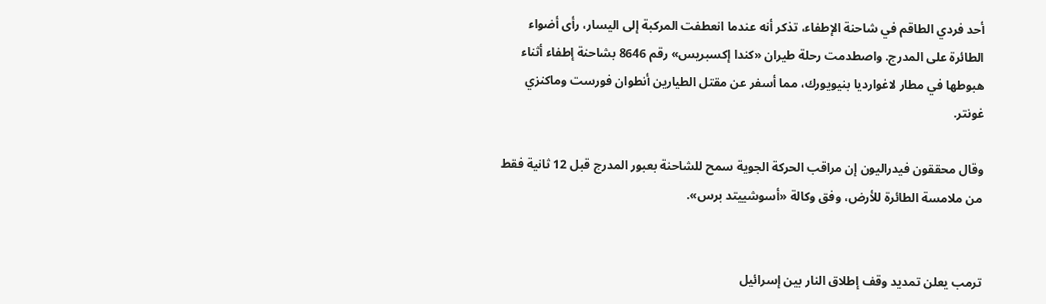أحد فردي الطاقم في شاحنة الإطفاء، تذكر أنه عندما انعطفت المركبة إلى اليسار، رأى أضواء الطائرة على المدرج. واصطدمت رحلة طيران «كندا إكسبريس» رقم 8646 بشاحنة إطفاء أثناء هبوطها في مطار لاغوارديا بنيويورك، مما أسفر عن مقتل الطيارين أنطوان فورست وماكنزي غونتر.

وقال محققون فيدراليون إن مراقب الحركة الجوية سمح للشاحنة بعبور المدرج قبل 12 ثانية فقط من ملامسة الطائرة للأرض، وفق وكالة «أسوشييتد برس».


ترمب يعلن تمديد وقف إطلاق النار بين إسرائيل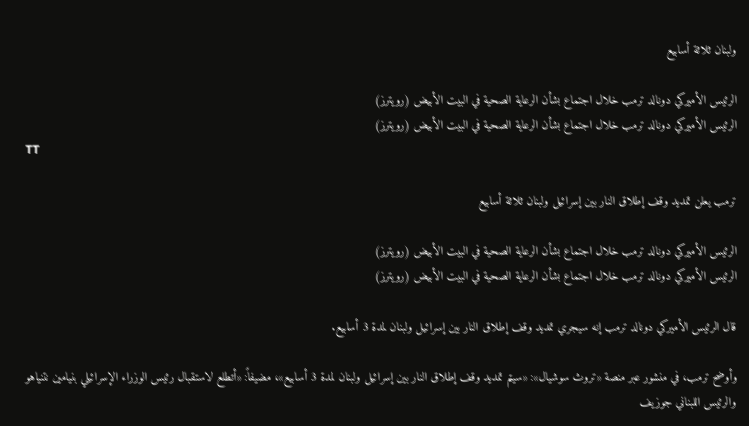ولبنان ثلاثة أسابيع

الرئيس الأميركي دونالد ترمب خلال اجتماع بشأن الرعاية الصحية في البيت الأبيض (رويترز)
الرئيس الأميركي دونالد ترمب خلال اجتماع بشأن الرعاية الصحية في البيت الأبيض (رويترز)
TT

ترمب يعلن تمديد وقف إطلاق النار بين إسرائيل ولبنان ثلاثة أسابيع

الرئيس الأميركي دونالد ترمب خلال اجتماع بشأن الرعاية الصحية في البيت الأبيض (رويترز)
الرئيس الأميركي دونالد ترمب خلال اجتماع بشأن الرعاية الصحية في البيت الأبيض (رويترز)

قال الرئيس الأميركي دونالد ترمب إنه سيجري تمديد وقف إطلاق النار بين إسرائيل ولبنان لمدة 3 أسابيع.

وأوضح ترمب، في منشور عبر منصة «تروث سوشيال»: «سيتم تمديد وقف إطلاق النار بين إسرائيل ولبنان لمدة 3 أسابيع»، مضيفاً: «أتطلع لاستقبال رئيس الوزراء الإسرائيلي بنيامين نتنياهو والرئيس اللبناني جوزيف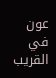عون في القريب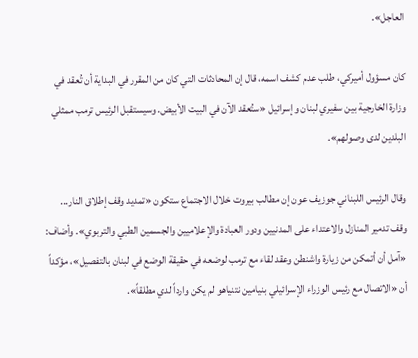العاجل».

كان مسؤول أميركي، طلب عدم كشف اسمه، قال إن المحادثات التي كان من المقرر في البداية أن تُعقد في وزارة الخارجية بين سفيري لبنان وإسرائيل «ستُعقد الآن في البيت الأبيض. وسيستقبل الرئيس ترمب ممثلي البلدين لدى وصولهم».

وقال الرئيس اللبناني جوزيف عون إن مطالب بيروت خلال الاجتماع ستكون «تمديد وقف إطلاق النار... وقف تدمير المنازل والاعتداء على المدنيين ودور العبادة والإعلاميين والجسمين الطبي والتربوي». وأضاف: «آمل أن أتمكن من زيارة واشنطن وعقد لقاء مع ترمب لوضعه في حقيقة الوضع في لبنان بالتفصيل»، مؤكداً أن «الاتصال مع رئيس الوزراء الإسرائيلي بنيامين نتنياهو لم يكن وارداً لدي مطلقاً».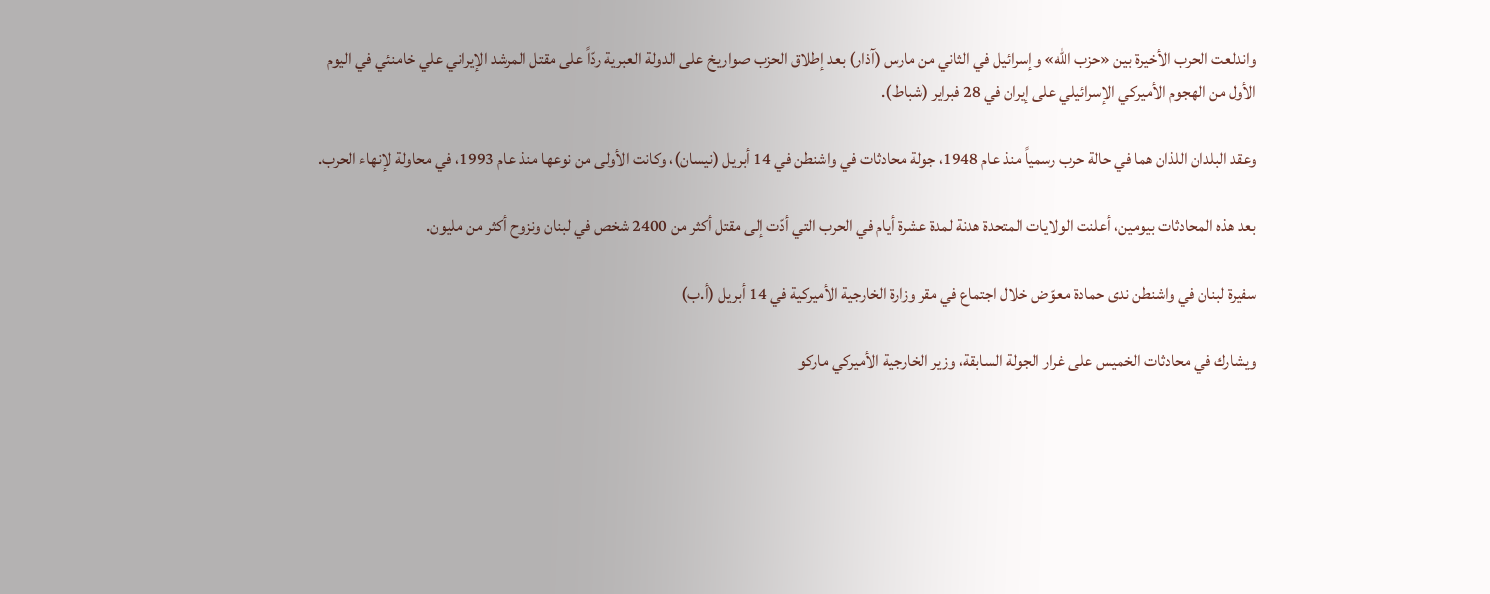واندلعت الحرب الأخيرة بين «حزب الله» وإسرائيل في الثاني من مارس (آذار) بعد إطلاق الحزب صواريخ على الدولة العبرية ردّاً على مقتل المرشد الإيراني علي خامنئي في اليوم الأول من الهجوم الأميركي الإسرائيلي على إيران في 28 فبراير (شباط).

وعقد البلدان اللذان هما في حالة حرب رسمياً منذ عام 1948، جولة محادثات في واشنطن في 14 أبريل (نيسان)، وكانت الأولى من نوعها منذ عام 1993، في محاولة لإنهاء الحرب.

بعد هذه المحادثات بيومين، أعلنت الولايات المتحدة هدنة لمدة عشرة أيام في الحرب التي أدّت إلى مقتل أكثر من 2400 شخص في لبنان ونزوح أكثر من مليون.

سفيرة لبنان في واشنطن ندى حمادة معوّض خلال اجتماع في مقر وزارة الخارجية الأميركية في 14 أبريل (أ.ب)

ويشارك في محادثات الخميس على غرار الجولة السابقة، وزير الخارجية الأميركي ماركو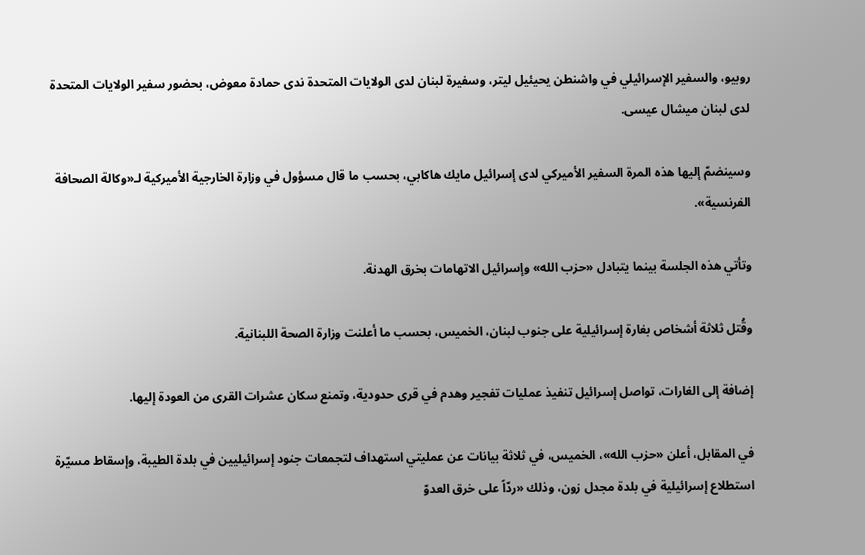روبيو، والسفير الإسرائيلي في واشنطن يحيئيل ليتر، وسفيرة لبنان لدى الولايات المتحدة ندى حمادة معوض، بحضور سفير الولايات المتحدة لدى لبنان ميشال عيسى.

وسينضمّ إليها هذه المرة السفير الأميركي لدى إسرائيل مايك هاكابي، بحسب ما قال مسؤول في وزارة الخارجية الأميركية لـ«وكالة الصحافة الفرنسية».

وتأتي هذه الجلسة بينما يتبادل «حزب الله» وإسرائيل الاتهامات بخرق الهدنة.

وقُتل ثلاثة أشخاص بغارة إسرائيلية على جنوب لبنان، الخميس، بحسب ما أعلنت وزارة الصحة اللبنانية.

إضافة إلى الغارات، تواصل إسرائيل تنفيذ عمليات تفجير وهدم في قرى حدودية، وتمنع سكان عشرات القرى من العودة إليها.

في المقابل، أعلن «حزب الله»، الخميس، في ثلاثة بيانات عن عمليتي استهداف لتجمعات جنود إسرائيليين في بلدة الطيبة، وإسقاط مسيّرة استطلاع إسرائيلية في بلدة مجدل زون، وذلك «ردّاً على خرق العدوّ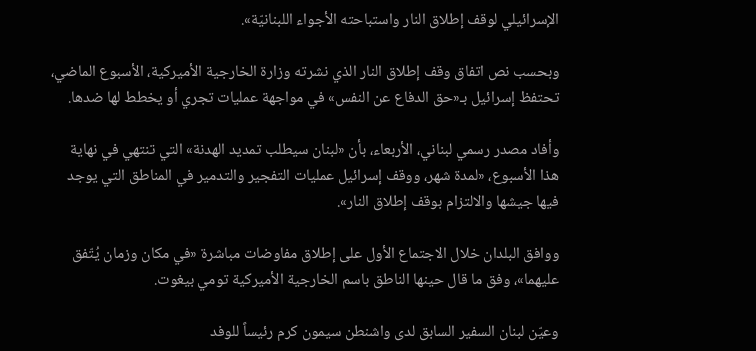الإسرائيلي لوقف إطلاق النار واستباحته الأجواء اللبنانيّة».

وبحسب نص اتفاق وقف إطلاق النار الذي نشرته وزارة الخارجية الأميركية، الأسبوع الماضي، تحتفظ إسرائيل بـ«حق الدفاع عن النفس» في مواجهة عمليات تجري أو يخطط لها ضدها.

وأفاد مصدر رسمي لبناني، الأربعاء، بأن «لبنان سيطلب تمديد الهدنة» التي تنتهي في نهاية هذا الأسبوع، «لمدة شهر، ووقف إسرائيل عمليات التفجير والتدمير في المناطق التي يوجد فيها جيشها والالتزام بوقف إطلاق النار».

ووافق البلدان خلال الاجتماع الأول على إطلاق مفاوضات مباشرة «في مكان وزمان يُتّفق عليهما»، وفق ما قال حينها الناطق باسم الخارجية الأميركية تومي بيغوت.

وعيّن لبنان السفير السابق لدى واشنطن سيمون كرم رئيساً للوفد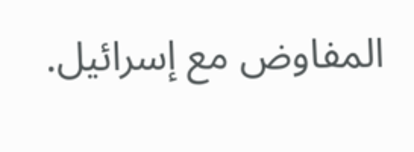المفاوض مع إسرائيل.